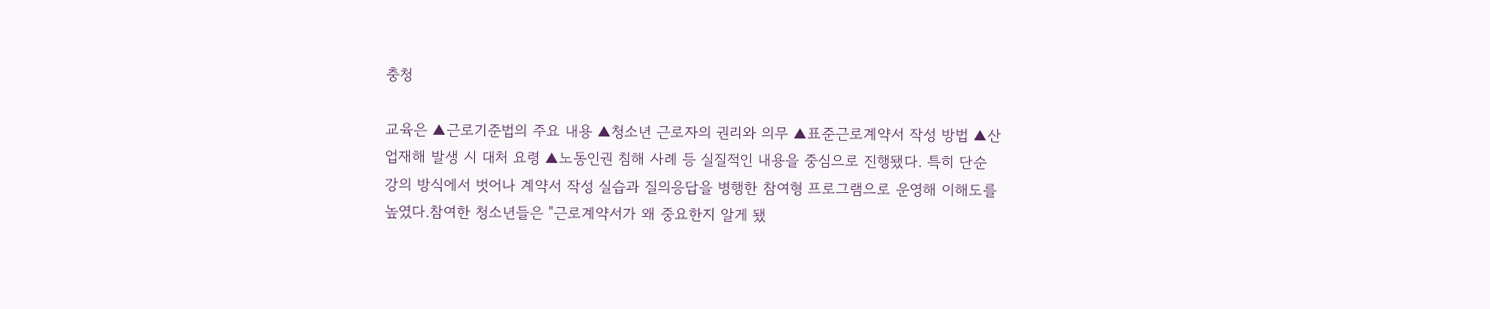충청

교육은 ▲근로기준법의 주요 내용 ▲청소년 근로자의 권리와 의무 ▲표준근로계약서 작성 방법 ▲산업재해 발생 시 대처 요령 ▲노동인권 침해 사례 등 실질적인 내용을 중심으로 진행됐다. 특히 단순 강의 방식에서 벗어나 계약서 작성 실습과 질의응답을 병행한 참여형 프로그램으로 운영해 이해도를 높였다.참여한 청소년들은 "근로계약서가 왜 중요한지 알게 됐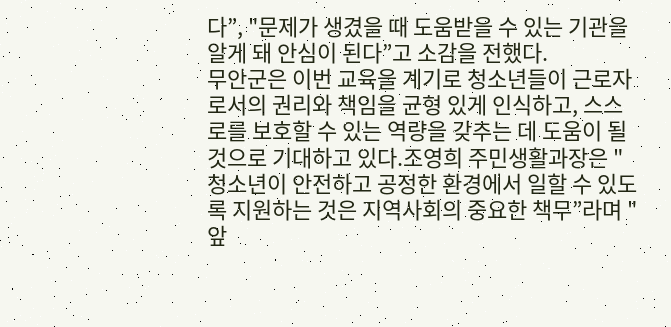다”, "문제가 생겼을 때 도움받을 수 있는 기관을 알게 돼 안심이 된다”고 소감을 전했다.
무안군은 이번 교육을 계기로 청소년들이 근로자로서의 권리와 책임을 균형 있게 인식하고, 스스로를 보호할 수 있는 역량을 갖추는 데 도움이 될 것으로 기대하고 있다.조영희 주민생활과장은 "청소년이 안전하고 공정한 환경에서 일할 수 있도록 지원하는 것은 지역사회의 중요한 책무”라며 "앞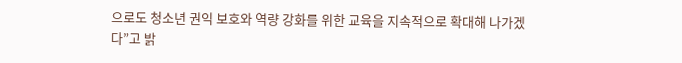으로도 청소년 권익 보호와 역량 강화를 위한 교육을 지속적으로 확대해 나가겠다”고 밝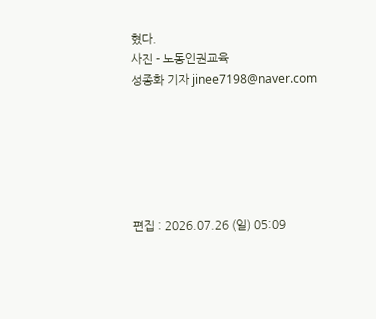혔다.
사진 - 노동인권교육
성종화 기자 jinee7198@naver.com






편집 : 2026.07.26 (일) 05:09